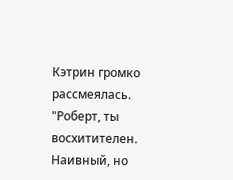Кэтрин громко рассмеялась. "Роберт, ты восхитителен. Наивный, но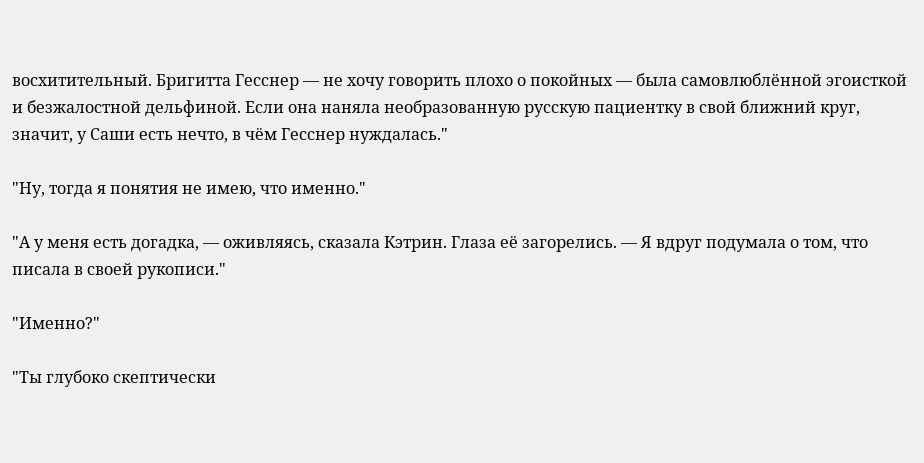восхитительный. Бригитта Гесснер — не хочу говорить плохо о покойных — была самовлюблённой эгоисткой и безжалостной дельфиной. Если она наняла необразованную русскую пациентку в свой ближний круг, значит, у Саши есть нечто, в чём Гесснер нуждалась."

"Ну, тогда я понятия не имею, что именно."

"А у меня есть догадка, — оживляясь, сказала Кэтрин. Глаза её загорелись. — Я вдруг подумала о том, что писала в своей рукописи."

"Именно?"

"Ты глубоко скептически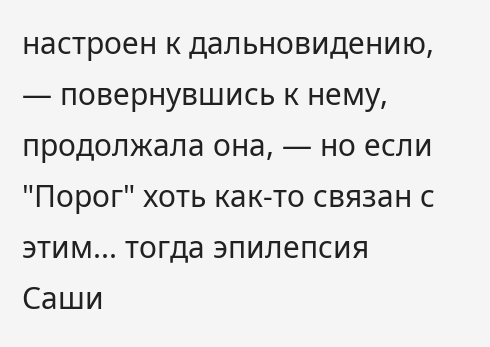настроен к дальновидению, — повернувшись к нему, продолжала она, — но если "Порог" хоть как-то связан с этим... тогда эпилепсия Саши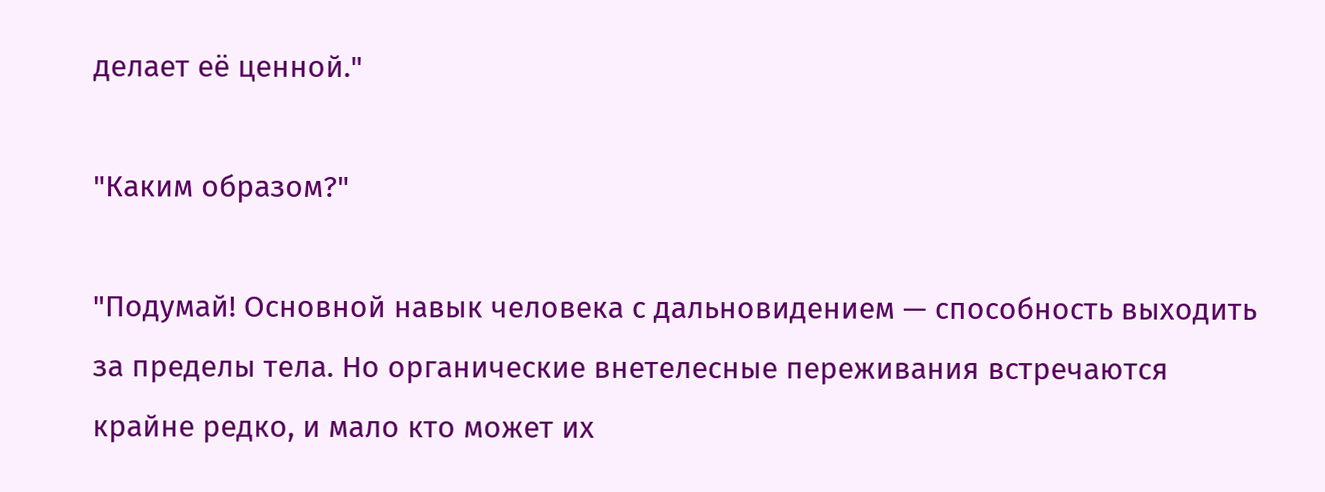делает её ценной."

"Каким образом?"

"Подумай! Основной навык человека с дальновидением — способность выходить за пределы тела. Но органические внетелесные переживания встречаются крайне редко, и мало кто может их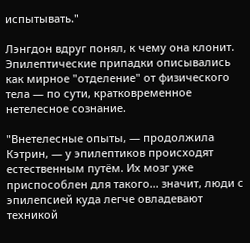испытывать."

Лэнгдон вдруг понял, к чему она клонит. Эпилептические припадки описывались как мирное "отделение" от физического тела — по сути, кратковременное нетелесное сознание.

"Внетелесные опыты, — продолжила Кэтрин, — у эпилептиков происходят естественным путём. Их мозг уже приспособлен для такого... значит, люди с эпилепсией куда легче овладевают техникой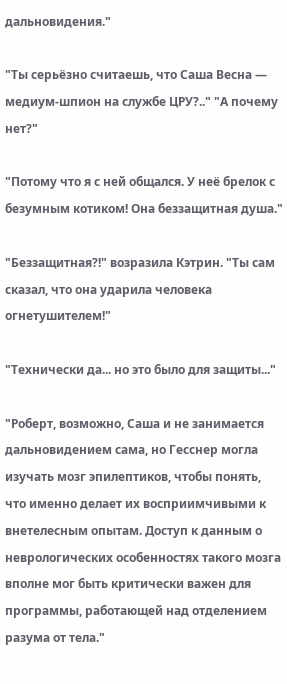дальновидения."

"Ты серьёзно считаешь, что Саша Весна — медиум-шпион на службе ЦРУ?.." "А почему нет?"

"Потому что я с ней общался. У неё брелок с безумным котиком! Она беззащитная душа."

"Беззащитная?!" возразила Кэтрин. "Ты сам сказал, что она ударила человека огнетушителем!"

"Технически да... но это было для защиты..."

"Роберт, возможно, Саша и не занимается дальновидением сама, но Гесснер могла изучать мозг эпилептиков, чтобы понять, что именно делает их восприимчивыми к внетелесным опытам. Доступ к данным о неврологических особенностях такого мозга вполне мог быть критически важен для программы, работающей над отделением разума от тела."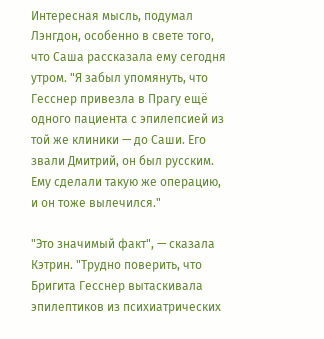Интересная мысль, подумал Лэнгдон, особенно в свете того, что Саша рассказала ему сегодня утром. "Я забыл упомянуть, что Гесснер привезла в Прагу ещё одного пациента с эпилепсией из той же клиники — до Саши. Его звали Дмитрий, он был русским. Ему сделали такую же операцию, и он тоже вылечился."

"Это значимый факт", — сказала Кэтрин. "Трудно поверить, что Бригита Гесснер вытаскивала эпилептиков из психиатрических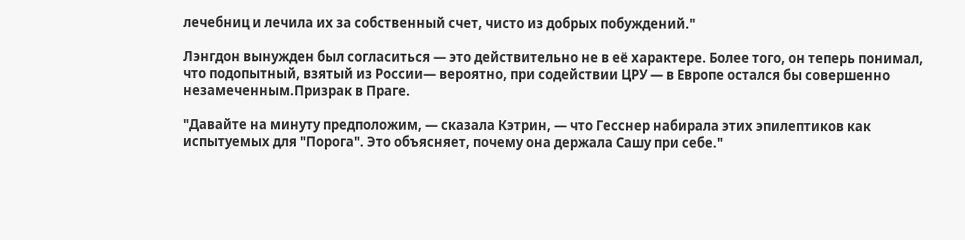лечебниц и лечила их за собственный счет, чисто из добрых побуждений."

Лэнгдон вынужден был согласиться — это действительно не в её характере. Более того, он теперь понимал, что подопытный, взятый из России— вероятно, при содействии ЦРУ — в Европе остался бы совершенно незамеченным.Призрак в Праге.

"Давайте на минуту предположим, — сказала Кэтрин, — что Гесснер набирала этих эпилептиков как испытуемых для "Порога". Это объясняет, почему она держала Сашу при себе."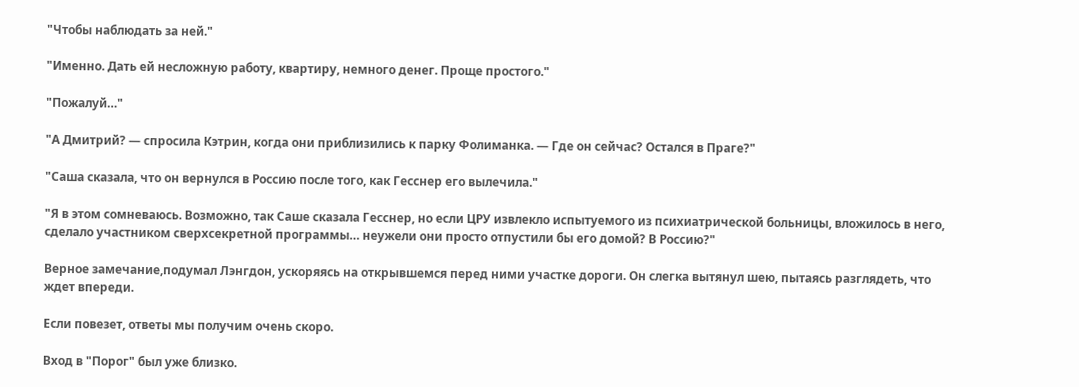"Чтобы наблюдать за ней."

"Именно. Дать ей несложную работу, квартиру, немного денег. Проще простого."

"Пожалуй…"

"А Дмитрий? — спросила Кэтрин, когда они приблизились к парку Фолиманка. — Где он сейчас? Остался в Праге?"

"Саша сказала, что он вернулся в Россию после того, как Гесснер его вылечила."

"Я в этом сомневаюсь. Возможно, так Саше сказала Гесснер, но если ЦРУ извлекло испытуемого из психиатрической больницы, вложилось в него, сделало участником сверхсекретной программы… неужели они просто отпустили бы его домой? В Россию?"

Верное замечание,подумал Лэнгдон, ускоряясь на открывшемся перед ними участке дороги. Он слегка вытянул шею, пытаясь разглядеть, что ждет впереди.

Если повезет, ответы мы получим очень скоро.

Вход в "Порог" был уже близко.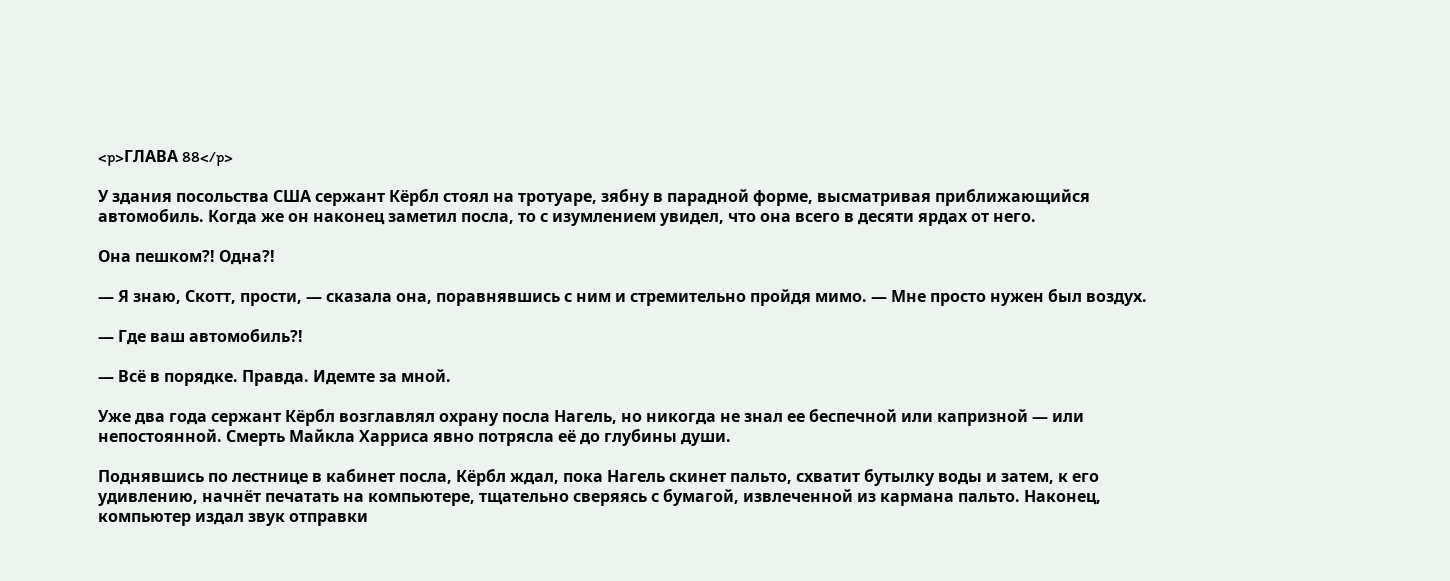<p>ГЛАВА 88</p>

У здания посольства США сержант Кёрбл стоял на тротуаре, зябну в парадной форме, высматривая приближающийся автомобиль. Когда же он наконец заметил посла, то с изумлением увидел, что она всего в десяти ярдах от него.

Она пешком?! Одна?!

— Я знаю, Скотт, прости, — сказала она, поравнявшись с ним и стремительно пройдя мимо. — Мне просто нужен был воздух.

— Где ваш автомобиль?!

— Всё в порядке. Правда. Идемте за мной.

Уже два года сержант Кёрбл возглавлял охрану посла Нагель, но никогда не знал ее беспечной или капризной — или непостоянной. Смерть Майкла Харриса явно потрясла её до глубины души.

Поднявшись по лестнице в кабинет посла, Кёрбл ждал, пока Нагель скинет пальто, схватит бутылку воды и затем, к его удивлению, начнёт печатать на компьютере, тщательно сверяясь с бумагой, извлеченной из кармана пальто. Наконец, компьютер издал звук отправки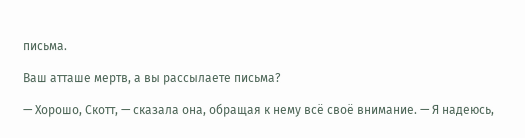письма.

Ваш атташе мертв, а вы рассылаете письма?

— Хорошо, Скотт, — сказала она, обращая к нему всё своё внимание. — Я надеюсь,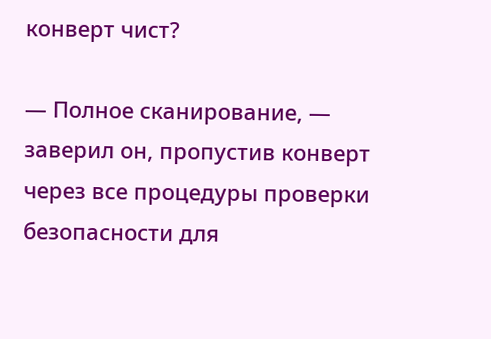конверт чист?

— Полное сканирование, — заверил он, пропустив конверт через все процедуры проверки безопасности для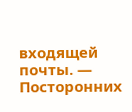входящей почты. — Посторонних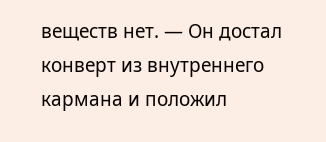веществ нет. — Он достал конверт из внутреннего кармана и положил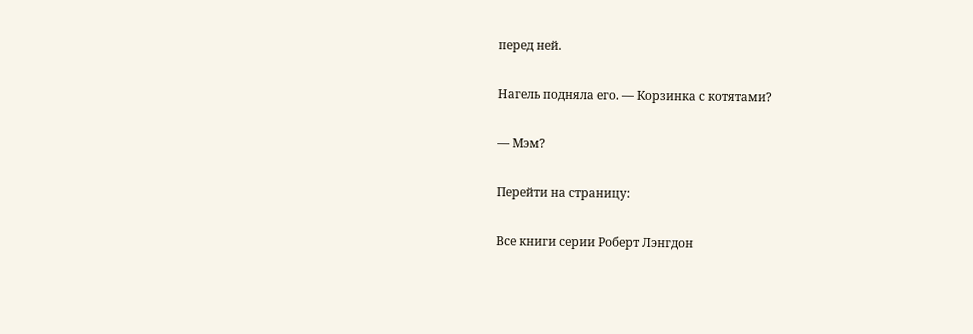перед ней.

Нагель подняла его. — Корзинка с котятами?

— Мэм?

Перейти на страницу:

Все книги серии Роберт Лэнгдон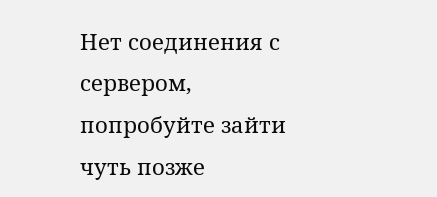Нет соединения с сервером, попробуйте зайти чуть позже